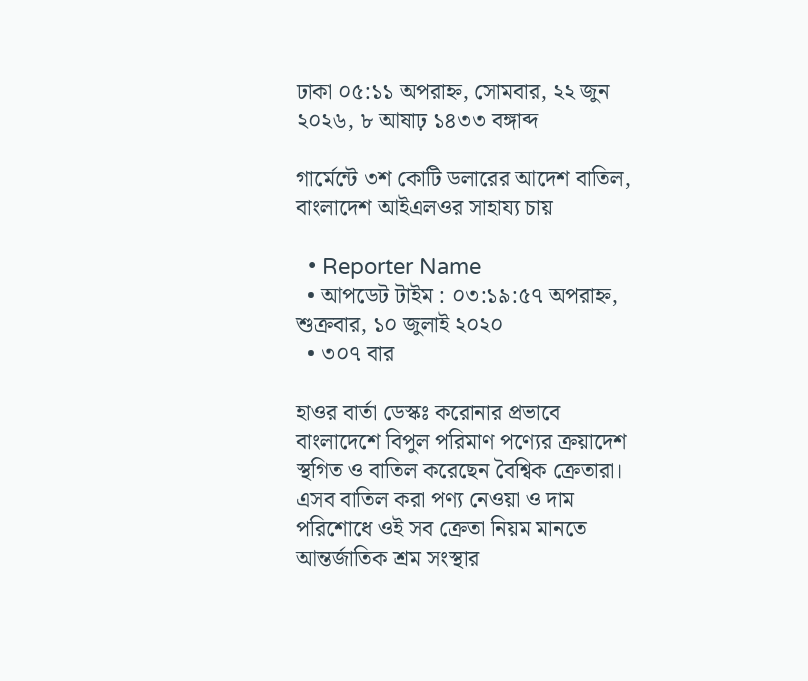ঢাকা ০৫:১১ অপরাহ্ন, সোমবার, ২২ জুন ২০২৬, ৮ আষাঢ় ১৪৩৩ বঙ্গাব্দ

গার্মেন্টে ৩শ কোটি ডলারের আদেশ বাতিল, বাংলাদেশ আইএলওর সাহায্য চায়

  • Reporter Name
  • আপডেট টাইম : ০৩:১৯:৫৭ অপরাহ্ন, শুক্রবার, ১০ জুলাই ২০২০
  • ৩০৭ বার

হাওর বার্তা ডেস্কঃ করোনার প্রভাবে বাংলাদেশে বিপুল পরিমাণ পণ্যের ক্রয়াদেশ স্থগিত ও বাতিল করেছেন বৈশ্বিক ক্রেতারা। এসব বাতিল করা পণ্য নেওয়া ও দাম পরিশোধে ওই সব ক্রেতা নিয়ম মানতে আন্তর্জাতিক শ্রম সংস্থার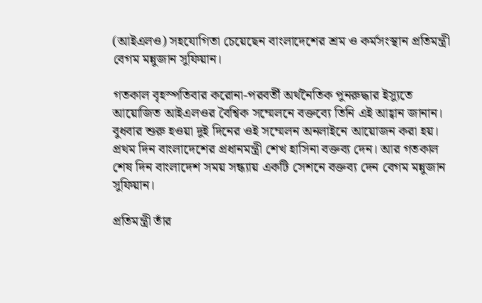(আইএলও) সহযোগিতা চেয়েছেন বাংলাদেশের শ্রম ও কর্মসংস্থান প্রতিমন্ত্রী বেগম মন্নুজান সুফিয়ান।

গতকাল বৃহস্পতিবার করোনা-পরবর্তী অর্থনৈতিক পুনরুদ্ধার ইস্যুতে আয়োজিত আইএলওর বৈশ্বিক সম্মেলনে বক্তব্যে তিনি এই আহ্বান জানান। বুধবার শুরু হওয়া দুই দিনের ওই সম্মেলন অনলাইনে আয়োজন করা হয়। প্রথম দিন বাংলাদেশের প্রধানমন্ত্রী শেখ হাসিনা বক্তব্য দেন। আর গতকাল শেষ দিন বাংলাদেশ সময় সন্ধ্যায় একটি সেশনে বক্তব্য দেন বেগম মন্নুজান সুফিয়ান।

প্রতিমন্ত্রী তাঁর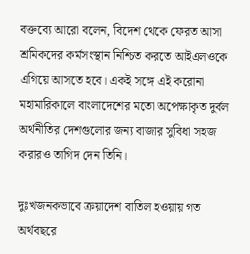বক্তব্যে আরো বলেন, বিদেশ থেকে ফেরত আসা শ্রমিকদের কর্মসংস্থান নিশ্চিত করতে আইএলওকে এগিয়ে আসতে হবে। একই সঙ্গে এই করোনা মহামারিকালে বাংলাদেশের মতো অপেক্ষাকৃত দুর্বল অর্থনীতির দেশগুলোর জন্য বাজার সুবিধা সহজ করারও তাগিদ দেন তিনি।

দুঃখজনকভাবে ক্রয়াদেশ বাতিল হওয়ায় গত অর্থবছরে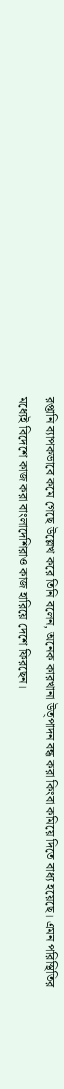রপ্তানি ব্যাপকভাবে কমে গেছে উল্লেখ করে তিনি বলেন, অনেক কারখানা উত্পাদন বন্ধ করা কিংবা কমিয়ে দিতে বাধ্য হয়েছে। এমন পরিস্থিতির মধ্যেই বিদেশে কাজ করা বাংলাদেশিরাও কাজ হারিয়ে দেশে ফিরছেন।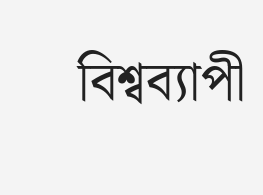বিশ্বব্যাপী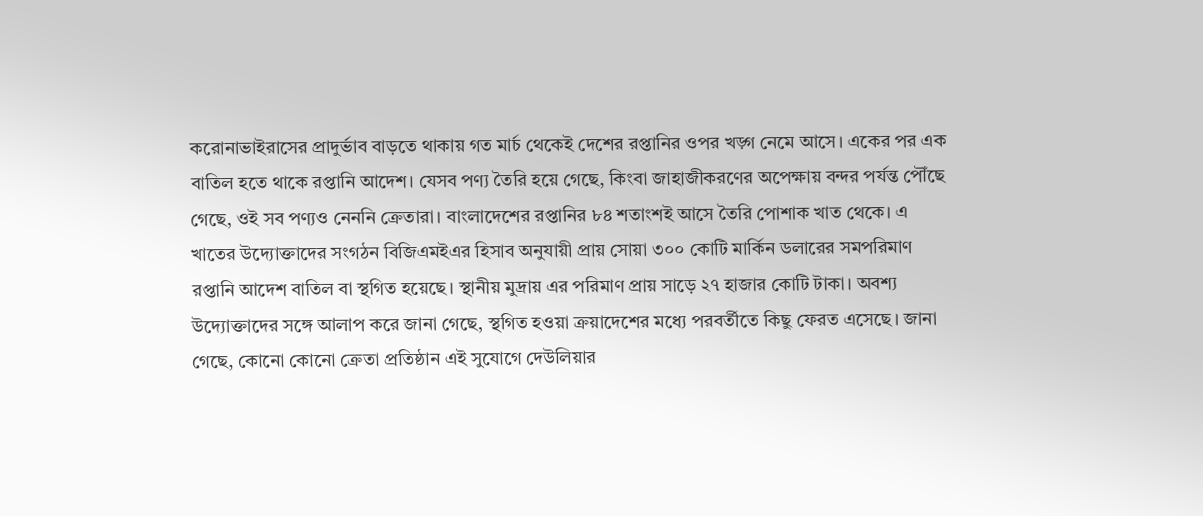করোনাভাইরাসের প্রাদুর্ভাব বাড়তে থাকায় গত মার্চ থেকেই দেশের রপ্তানির ওপর খড়্গ নেমে আসে। একের পর এক বাতিল হতে থাকে রপ্তানি আদেশ। যেসব পণ্য তৈরি হয়ে গেছে, কিংবা জাহাজীকরণের অপেক্ষায় বন্দর পর্যন্ত পৌঁছে গেছে, ওই সব পণ্যও নেননি ক্রেতারা। বাংলাদেশের রপ্তানির ৮৪ শতাংশই আসে তৈরি পোশাক খাত থেকে। এ খাতের উদ্যোক্তাদের সংগঠন বিজিএমইএর হিসাব অনুযায়ী প্রায় সোয়া ৩০০ কোটি মার্কিন ডলারের সমপরিমাণ রপ্তানি আদেশ বাতিল বা স্থগিত হয়েছে। স্থানীয় মুদ্রায় এর পরিমাণ প্রায় সাড়ে ২৭ হাজার কোটি টাকা। অবশ্য উদ্যোক্তাদের সঙ্গে আলাপ করে জানা গেছে, স্থগিত হওয়া ক্রয়াদেশের মধ্যে পরবর্তীতে কিছু ফেরত এসেছে। জানা গেছে, কোনো কোনো ক্রেতা প্রতিষ্ঠান এই সুযোগে দেউলিয়ার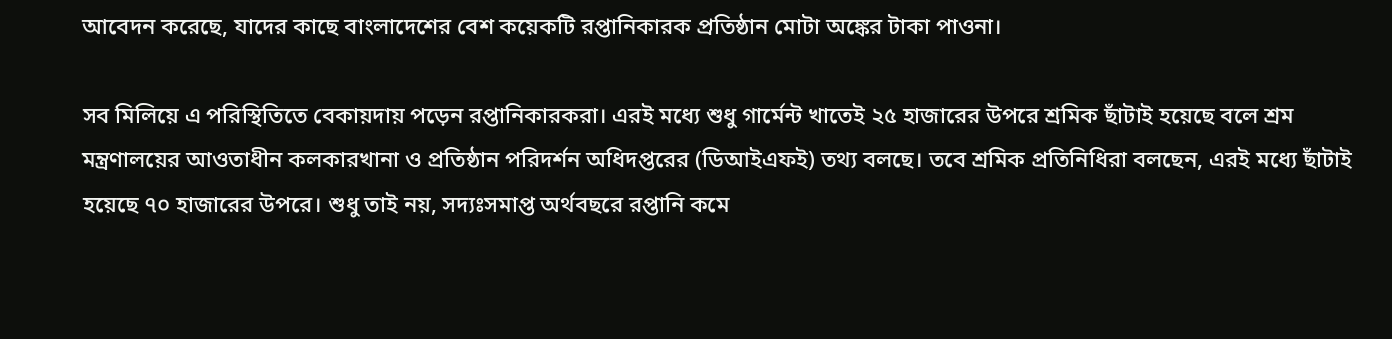আবেদন করেছে, যাদের কাছে বাংলাদেশের বেশ কয়েকটি রপ্তানিকারক প্রতিষ্ঠান মোটা অঙ্কের টাকা পাওনা।

সব মিলিয়ে এ পরিস্থিতিতে বেকায়দায় পড়েন রপ্তানিকারকরা। এরই মধ্যে শুধু গার্মেন্ট খাতেই ২৫ হাজারের উপরে শ্রমিক ছাঁটাই হয়েছে বলে শ্রম মন্ত্রণালয়ের আওতাধীন কলকারখানা ও প্রতিষ্ঠান পরিদর্শন অধিদপ্তরের (ডিআইএফই) তথ্য বলছে। তবে শ্রমিক প্রতিনিধিরা বলছেন, এরই মধ্যে ছাঁটাই হয়েছে ৭০ হাজারের উপরে। শুধু তাই নয়, সদ্যঃসমাপ্ত অর্থবছরে রপ্তানি কমে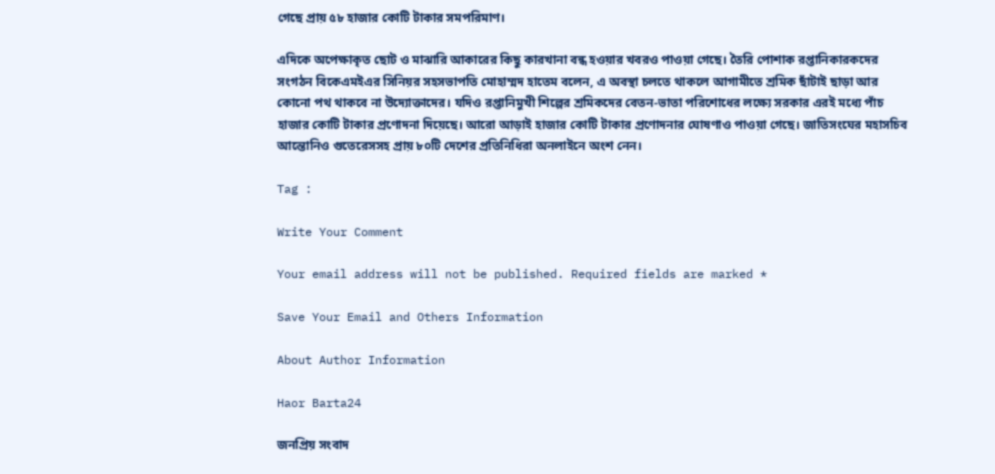গেছে প্রায় ৫৮ হাজার কোটি টাকার সমপরিমাণ।

এদিকে অপেক্ষাকৃত ছোট ও মাঝারি আকারের কিছু কারখানা বন্ধ হওয়ার খবরও পাওয়া গেছে। তৈরি পোশাক রপ্তানিকারকদের সংগঠন বিকেএমইএর সিনিয়র সহসভাপতি মোহাম্মদ হাতেম বলেন, এ অবস্থা চলতে থাকলে আগামীতে শ্রমিক ছাঁটাই ছাড়া আর কোনো পথ থাকবে না উদ্যোক্তাদের। যদিও রপ্তানিমুখী শিল্পের শ্রমিকদের বেতন-ভাতা পরিশোধের লক্ষ্যে সরকার এরই মধ্যে পাঁচ হাজার কোটি টাকার প্রণোদনা দিয়েছে। আরো আড়াই হাজার কোটি টাকার প্রণোদনার ঘোষণাও পাওয়া গেছে। জাতিসংঘের মহাসচিব আন্তোনিও গুতেরেসসহ প্রায় ৮০টি দেশের প্রতিনিধিরা অনলাইনে অংশ নেন।

Tag :

Write Your Comment

Your email address will not be published. Required fields are marked *

Save Your Email and Others Information

About Author Information

Haor Barta24

জনপ্রিয় সংবাদ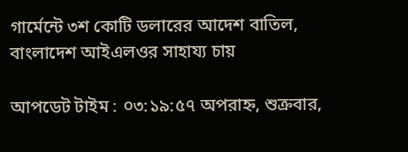গার্মেন্টে ৩শ কোটি ডলারের আদেশ বাতিল, বাংলাদেশ আইএলওর সাহায্য চায়

আপডেট টাইম : ০৩:১৯:৫৭ অপরাহ্ন, শুক্রবার,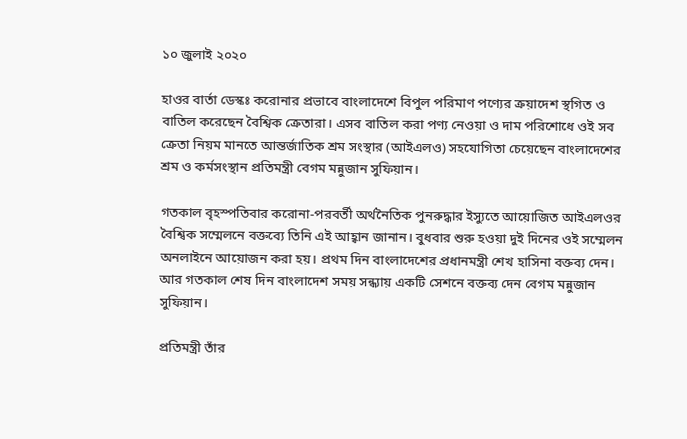১০ জুলাই ২০২০

হাওর বার্তা ডেস্কঃ করোনার প্রভাবে বাংলাদেশে বিপুল পরিমাণ পণ্যের ক্রয়াদেশ স্থগিত ও বাতিল করেছেন বৈশ্বিক ক্রেতারা। এসব বাতিল করা পণ্য নেওয়া ও দাম পরিশোধে ওই সব ক্রেতা নিয়ম মানতে আন্তর্জাতিক শ্রম সংস্থার (আইএলও) সহযোগিতা চেয়েছেন বাংলাদেশের শ্রম ও কর্মসংস্থান প্রতিমন্ত্রী বেগম মন্নুজান সুফিয়ান।

গতকাল বৃহস্পতিবার করোনা-পরবর্তী অর্থনৈতিক পুনরুদ্ধার ইস্যুতে আয়োজিত আইএলওর বৈশ্বিক সম্মেলনে বক্তব্যে তিনি এই আহ্বান জানান। বুধবার শুরু হওয়া দুই দিনের ওই সম্মেলন অনলাইনে আয়োজন করা হয়। প্রথম দিন বাংলাদেশের প্রধানমন্ত্রী শেখ হাসিনা বক্তব্য দেন। আর গতকাল শেষ দিন বাংলাদেশ সময় সন্ধ্যায় একটি সেশনে বক্তব্য দেন বেগম মন্নুজান সুফিয়ান।

প্রতিমন্ত্রী তাঁর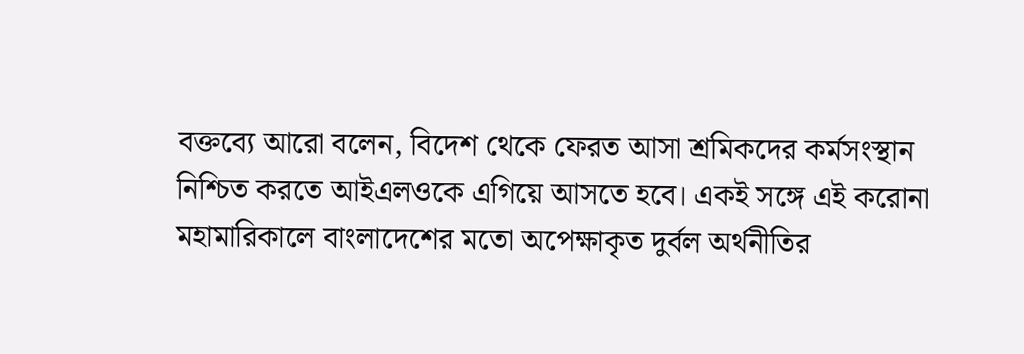বক্তব্যে আরো বলেন, বিদেশ থেকে ফেরত আসা শ্রমিকদের কর্মসংস্থান নিশ্চিত করতে আইএলওকে এগিয়ে আসতে হবে। একই সঙ্গে এই করোনা মহামারিকালে বাংলাদেশের মতো অপেক্ষাকৃত দুর্বল অর্থনীতির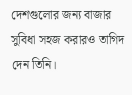দেশগুলোর জন্য বাজার সুবিধা সহজ করারও তাগিদ দেন তিনি।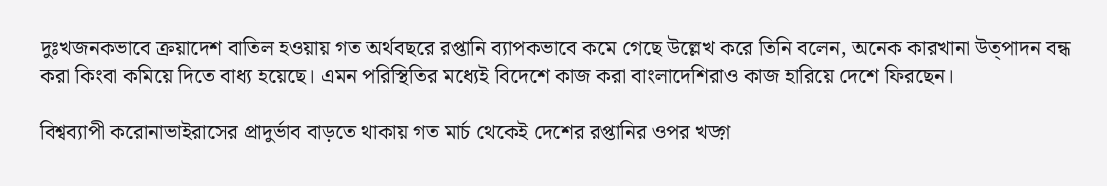দুঃখজনকভাবে ক্রয়াদেশ বাতিল হওয়ায় গত অর্থবছরে রপ্তানি ব্যাপকভাবে কমে গেছে উল্লেখ করে তিনি বলেন, অনেক কারখানা উত্পাদন বন্ধ করা কিংবা কমিয়ে দিতে বাধ্য হয়েছে। এমন পরিস্থিতির মধ্যেই বিদেশে কাজ করা বাংলাদেশিরাও কাজ হারিয়ে দেশে ফিরছেন।

বিশ্বব্যাপী করোনাভাইরাসের প্রাদুর্ভাব বাড়তে থাকায় গত মার্চ থেকেই দেশের রপ্তানির ওপর খড়্গ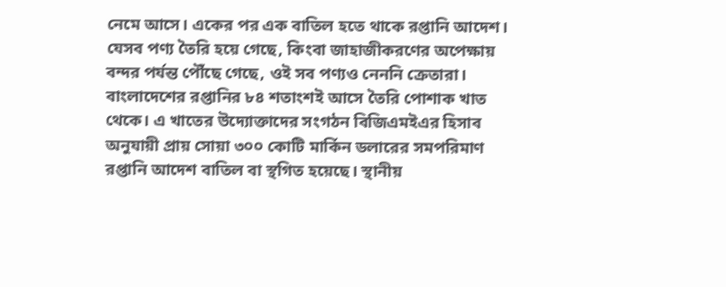নেমে আসে। একের পর এক বাতিল হতে থাকে রপ্তানি আদেশ। যেসব পণ্য তৈরি হয়ে গেছে, কিংবা জাহাজীকরণের অপেক্ষায় বন্দর পর্যন্ত পৌঁছে গেছে, ওই সব পণ্যও নেননি ক্রেতারা। বাংলাদেশের রপ্তানির ৮৪ শতাংশই আসে তৈরি পোশাক খাত থেকে। এ খাতের উদ্যোক্তাদের সংগঠন বিজিএমইএর হিসাব অনুযায়ী প্রায় সোয়া ৩০০ কোটি মার্কিন ডলারের সমপরিমাণ রপ্তানি আদেশ বাতিল বা স্থগিত হয়েছে। স্থানীয়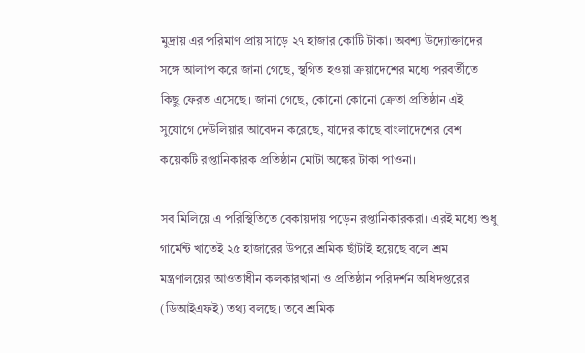মুদ্রায় এর পরিমাণ প্রায় সাড়ে ২৭ হাজার কোটি টাকা। অবশ্য উদ্যোক্তাদের সঙ্গে আলাপ করে জানা গেছে, স্থগিত হওয়া ক্রয়াদেশের মধ্যে পরবর্তীতে কিছু ফেরত এসেছে। জানা গেছে, কোনো কোনো ক্রেতা প্রতিষ্ঠান এই সুযোগে দেউলিয়ার আবেদন করেছে, যাদের কাছে বাংলাদেশের বেশ কয়েকটি রপ্তানিকারক প্রতিষ্ঠান মোটা অঙ্কের টাকা পাওনা।

সব মিলিয়ে এ পরিস্থিতিতে বেকায়দায় পড়েন রপ্তানিকারকরা। এরই মধ্যে শুধু গার্মেন্ট খাতেই ২৫ হাজারের উপরে শ্রমিক ছাঁটাই হয়েছে বলে শ্রম মন্ত্রণালয়ের আওতাধীন কলকারখানা ও প্রতিষ্ঠান পরিদর্শন অধিদপ্তরের (ডিআইএফই) তথ্য বলছে। তবে শ্রমিক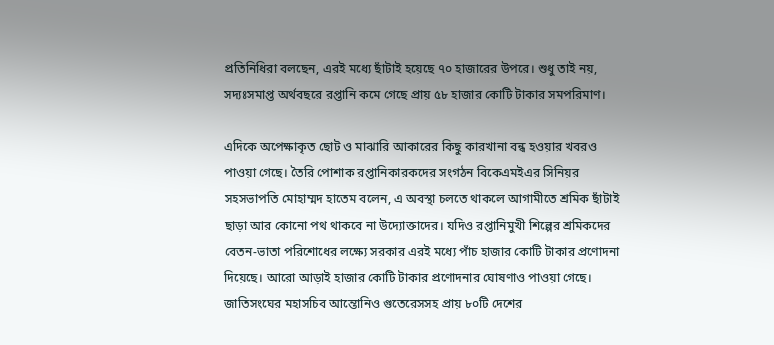প্রতিনিধিরা বলছেন, এরই মধ্যে ছাঁটাই হয়েছে ৭০ হাজারের উপরে। শুধু তাই নয়, সদ্যঃসমাপ্ত অর্থবছরে রপ্তানি কমে গেছে প্রায় ৫৮ হাজার কোটি টাকার সমপরিমাণ।

এদিকে অপেক্ষাকৃত ছোট ও মাঝারি আকারের কিছু কারখানা বন্ধ হওয়ার খবরও পাওয়া গেছে। তৈরি পোশাক রপ্তানিকারকদের সংগঠন বিকেএমইএর সিনিয়র সহসভাপতি মোহাম্মদ হাতেম বলেন, এ অবস্থা চলতে থাকলে আগামীতে শ্রমিক ছাঁটাই ছাড়া আর কোনো পথ থাকবে না উদ্যোক্তাদের। যদিও রপ্তানিমুখী শিল্পের শ্রমিকদের বেতন-ভাতা পরিশোধের লক্ষ্যে সরকার এরই মধ্যে পাঁচ হাজার কোটি টাকার প্রণোদনা দিয়েছে। আরো আড়াই হাজার কোটি টাকার প্রণোদনার ঘোষণাও পাওয়া গেছে। জাতিসংঘের মহাসচিব আন্তোনিও গুতেরেসসহ প্রায় ৮০টি দেশের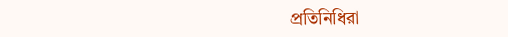প্রতিনিধিরা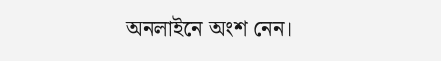অনলাইনে অংশ নেন।